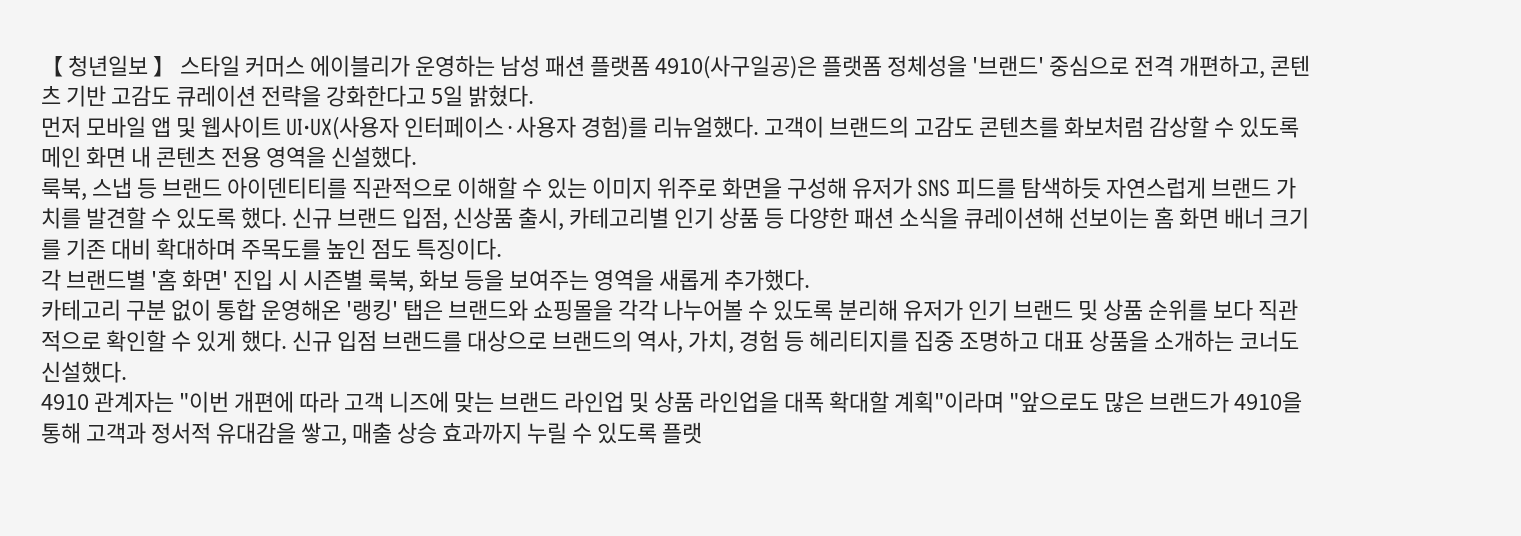【 청년일보 】 스타일 커머스 에이블리가 운영하는 남성 패션 플랫폼 4910(사구일공)은 플랫폼 정체성을 '브랜드' 중심으로 전격 개편하고, 콘텐츠 기반 고감도 큐레이션 전략을 강화한다고 5일 밝혔다.
먼저 모바일 앱 및 웹사이트 UI·UX(사용자 인터페이스·사용자 경험)를 리뉴얼했다. 고객이 브랜드의 고감도 콘텐츠를 화보처럼 감상할 수 있도록 메인 화면 내 콘텐츠 전용 영역을 신설했다.
룩북, 스냅 등 브랜드 아이덴티티를 직관적으로 이해할 수 있는 이미지 위주로 화면을 구성해 유저가 SNS 피드를 탐색하듯 자연스럽게 브랜드 가치를 발견할 수 있도록 했다. 신규 브랜드 입점, 신상품 출시, 카테고리별 인기 상품 등 다양한 패션 소식을 큐레이션해 선보이는 홈 화면 배너 크기를 기존 대비 확대하며 주목도를 높인 점도 특징이다.
각 브랜드별 '홈 화면' 진입 시 시즌별 룩북, 화보 등을 보여주는 영역을 새롭게 추가했다.
카테고리 구분 없이 통합 운영해온 '랭킹' 탭은 브랜드와 쇼핑몰을 각각 나누어볼 수 있도록 분리해 유저가 인기 브랜드 및 상품 순위를 보다 직관적으로 확인할 수 있게 했다. 신규 입점 브랜드를 대상으로 브랜드의 역사, 가치, 경험 등 헤리티지를 집중 조명하고 대표 상품을 소개하는 코너도 신설했다.
4910 관계자는 "이번 개편에 따라 고객 니즈에 맞는 브랜드 라인업 및 상품 라인업을 대폭 확대할 계획"이라며 "앞으로도 많은 브랜드가 4910을 통해 고객과 정서적 유대감을 쌓고, 매출 상승 효과까지 누릴 수 있도록 플랫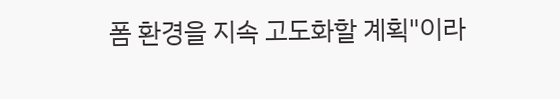폼 환경을 지속 고도화할 계획"이라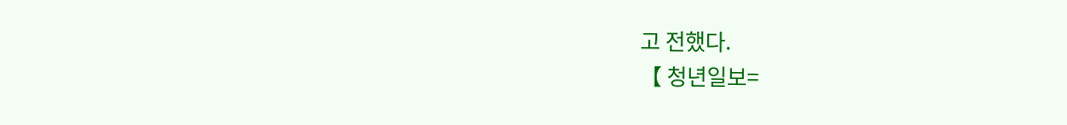고 전했다.
【 청년일보=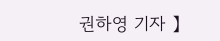권하영 기자 】